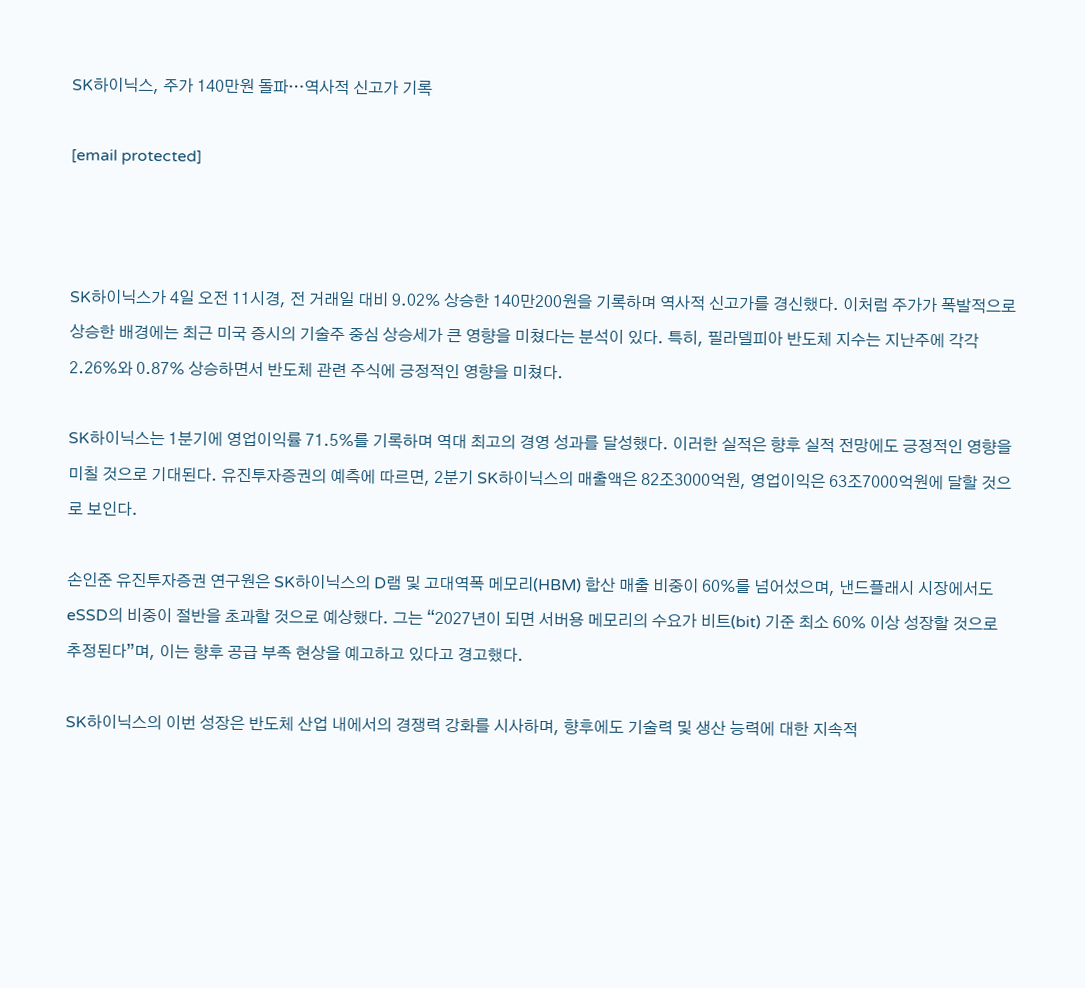SK하이닉스, 주가 140만원 돌파…역사적 신고가 기록

[email protected]



SK하이닉스가 4일 오전 11시경, 전 거래일 대비 9.02% 상승한 140만200원을 기록하며 역사적 신고가를 경신했다. 이처럼 주가가 폭발적으로 상승한 배경에는 최근 미국 증시의 기술주 중심 상승세가 큰 영향을 미쳤다는 분석이 있다. 특히, 필라델피아 반도체 지수는 지난주에 각각 2.26%와 0.87% 상승하면서 반도체 관련 주식에 긍정적인 영향을 미쳤다.

SK하이닉스는 1분기에 영업이익률 71.5%를 기록하며 역대 최고의 경영 성과를 달성했다. 이러한 실적은 향후 실적 전망에도 긍정적인 영향을 미칠 것으로 기대된다. 유진투자증권의 예측에 따르면, 2분기 SK하이닉스의 매출액은 82조3000억원, 영업이익은 63조7000억원에 달할 것으로 보인다.

손인준 유진투자증권 연구원은 SK하이닉스의 D램 및 고대역폭 메모리(HBM) 합산 매출 비중이 60%를 넘어섰으며, 낸드플래시 시장에서도 eSSD의 비중이 절반을 초과할 것으로 예상했다. 그는 “2027년이 되면 서버용 메모리의 수요가 비트(bit) 기준 최소 60% 이상 성장할 것으로 추정된다”며, 이는 향후 공급 부족 현상을 예고하고 있다고 경고했다.

SK하이닉스의 이번 성장은 반도체 산업 내에서의 경쟁력 강화를 시사하며, 향후에도 기술력 및 생산 능력에 대한 지속적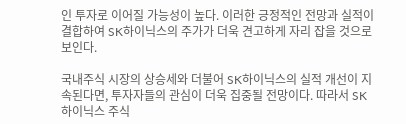인 투자로 이어질 가능성이 높다. 이러한 긍정적인 전망과 실적이 결합하여 SK하이닉스의 주가가 더욱 견고하게 자리 잡을 것으로 보인다.

국내주식 시장의 상승세와 더불어 SK하이닉스의 실적 개선이 지속된다면, 투자자들의 관심이 더욱 집중될 전망이다. 따라서 SK하이닉스 주식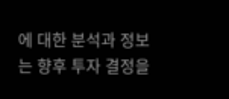에 대한 분석과 정보는 향후 투자 결정을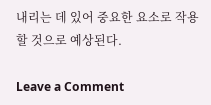내리는 데 있어 중요한 요소로 작용할 것으로 예상된다.

Leave a Comment